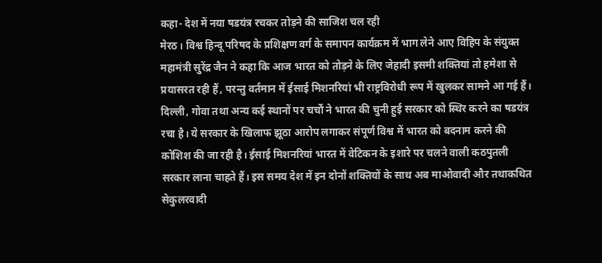कहा- देश में नया षडयंत्र रचकर तोड़ने की साजिश चल रही
मेरठ। विश्व हिन्दू परिषद के प्रशिक्षण वर्ग के समापन कार्यक्रम में भाग लेने आए विहिप के संयुक्त महामंत्री सुरेंद्र जैन ने कहा कि आज भारत को तोड़ने के लिए जेहादी इसमी शक्तियां तो हमेशा से प्रयासरत रही हैं, परन्तु वर्तमान में ईसाई मिशनरियां भी राष्ट्रविरोधी रूप में खुलकर सामने आ गई हैं। दिल्ली, गोवा तथा अन्य कई स्थानों पर चर्चों ने भारत की चुनी हुई सरकार को स्थिर करने का षडयंत्र रचा है। ये सरकार के खिलाफ झूठा आरोप लगाकर संपूर्ण विश्व में भारत को बदनाम करने की कोशिश की जा रही है। ईसाई मिशनरियां भारत में वेटिकन के इशारे पर चलने वाली कठपुतली सरकार लाना चाहते हैं। इस समय देश में इन दोनों शक्तियों के साथ अब माओवादी और तथाकथित सेकुलरवादी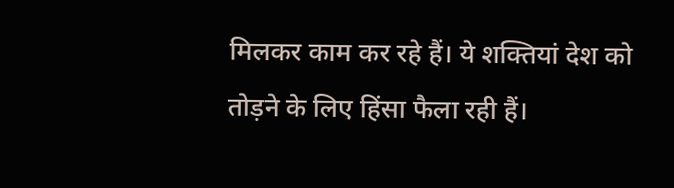मिलकर काम कर रहे हैं। ये शक्तियां देश को तोड़ने के लिए हिंसा फैला रही हैं।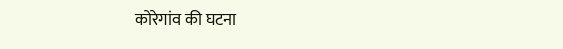कोरेगांव की घटना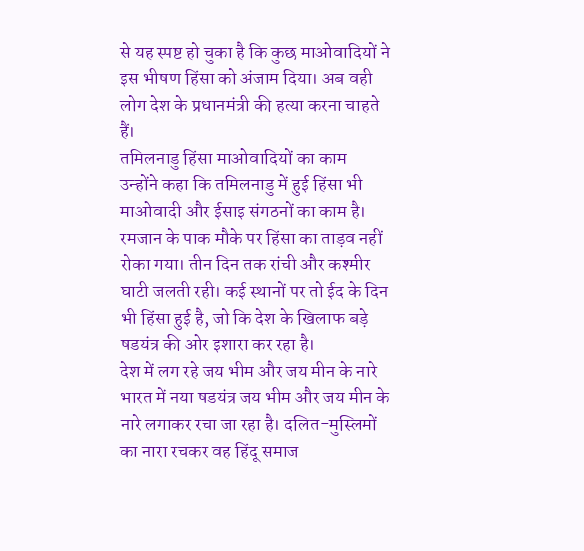से यह स्पष्ट हो चुका है कि कुछ माओवादियों ने इस भीषण हिंसा को अंजाम दिया। अब वही लोग देश के प्रधानमंत्री की हत्या करना चाहते हैं।
तमिलनाडु हिंसा माओवादियों का काम
उन्होंने कहा कि तमिलनाडु में हुई हिंसा भी माओवादी और ईसाइ संगठनों का काम है। रमजान के पाक मौके पर हिंसा का ताड़व नहीं रोका गया। तीन दिन तक रांची और कश्मीर घाटी जलती रही। कई स्थानों पर तो ईद के दिन भी हिंसा हुई है, जो कि देश के खिलाफ बड़े षडयंत्र की ओर इशारा कर रहा है।
देश में लग रहे जय भीम और जय मीन के नारे
भारत में नया षडयंत्र जय भीम और जय मीन के नारे लगाकर रचा जा रहा है। दलित-मुस्लिमों का नारा रचकर वह हिंदू समाज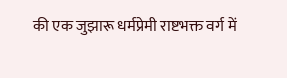की एक जुझारू धर्मप्रेमी राष्टभक्त वर्ग में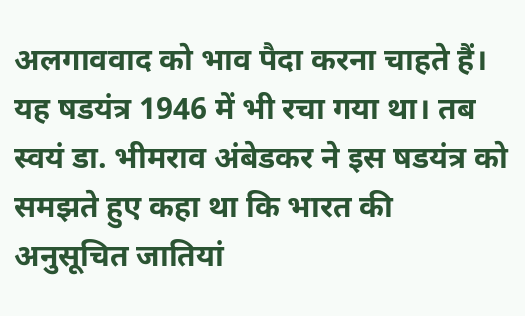अलगाववाद को भाव पैदा करना चाहते हैं। यह षडयंत्र 1946 में भी रचा गया था। तब स्वयं डा. भीमराव अंबेडकर ने इस षडयंत्र को समझते हुए कहा था कि भारत की अनुसूचित जातियां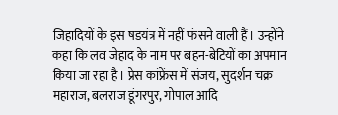जिहादियों के इस षडयंत्र में नहीं फंसने वाली हैं। उन्होंने कहा कि लव जेहाद के नाम पर बहन-बेटियों का अपमान किया जा रहा है। प्रेस कांफ्रेंस में संजय, सुदर्शन चक्र महाराज, बलराज डूंगरपुर, गोपाल आदि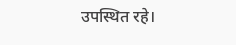उपस्थित रहे।